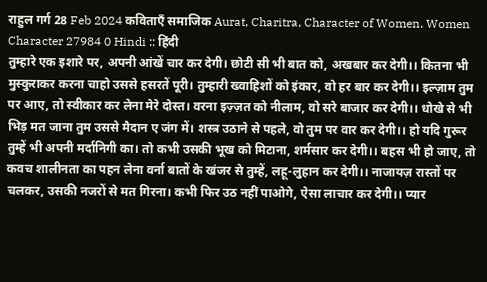राहुल गर्ग 28 Feb 2024 कविताएँ समाजिक Aurat, Charitra, Character of Women. Women Character 27984 0 Hindi :: हिंदी
तुम्हारे एक इशारे पर, अपनी आंखें चार कर देगी। छोटी सी भी बात को, अखबार कर देगी।। कितना भी मुस्कुराकर करना चाहो उससे हसरतें पूरी। तुम्हारी ख्वाहिशों को इंकार, वो हर बार कर देगी।। इल्ज़ाम तुम पर आए, तो स्वीकार कर लेना मेरे दोस्त। वरना इज़्ज़त को नीलाम, वो सरे बाजार कर देगी।। धोखे से भी भिड़ मत जाना तुम उससे मैदान ए जंग में। शस्त्र उठाने से पहले, वो तुम पर वार कर देगी।। हो यदि गुरूर तुम्हें भी अपनी मर्दानिगी का। तो कभी उसकी भूख को मिटाना, शर्मसार कर देगी।। बहस भी हो जाए, तो कवच शालीनता का पहन लेना वर्ना बातों के खंजर से तुम्हें, लहू-लुहान कर देगी।। नाजायज़ रास्तों पर चलकर, उसकी नजरों से मत गिरना। कभी फिर उठ नहीं पाओगे, ऐसा लाचार कर देगी।। प्यार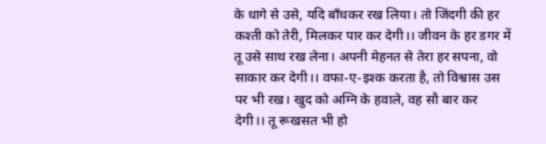के धागे से उसे, यदि बाँधकर रख लिया। तो जिंदगी की हर कश्ती को तेरी, मिलकर पार कर देगी।। जीवन के हर डगर में तू उसे साथ रख लेना। अपनी मेहनत से तेरा हर सपना, वो साकार कर देगी।। वफा-ए-इश्क करता है, तो विश्वास उस पर भी रख। खुद को अग्नि के हवाले, वह सौ बार कर देगी।। तू रूखसत भी हो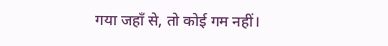गया जहाँ से, तो कोई गम नहीं।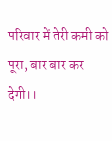परिवार में तेरी कमी को पूरा, बार बार कर देगी।।